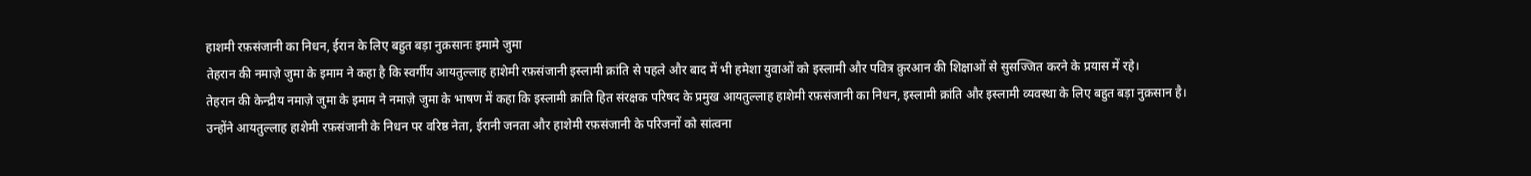हाशमी रफ़संजानी का निधन, ईरान के लिए बहुत बड़ा नुक़सानः इमामे जुमा
तेहरान की नमाज़े जुमा के इमाम ने कहा है कि स्वर्गीय आयतुल्लाह हाशेमी रफ़संजानी इस्लामी क्रांति से पहले और बाद में भी हमेशा युवाओं को इस्लामी और पवित्र क़ुरआन की शिक्षाओं से सुसज्जित करने के प्रयास में रहे।
तेहरान की केन्द्रीय नमाज़े जुमा के इमाम ने नमाज़े जुमा के भाषण में कहा कि इस्लामी क्रांति हित संरक्षक परिषद के प्रमुख आयतुल्लाह हाशेमी रफ़संजानी का निधन, इस्लामी क्रांति और इस्लामी व्यवस्था के लिए बहुत बड़ा नुक़सान है।
उन्होंने आयतुल्लाह हाशेमी रफ़संजानी के निधन पर वरिष्ठ नेता, ईरानी जनता और हाशेमी रफ़संजानी के परिजनों को सांत्वना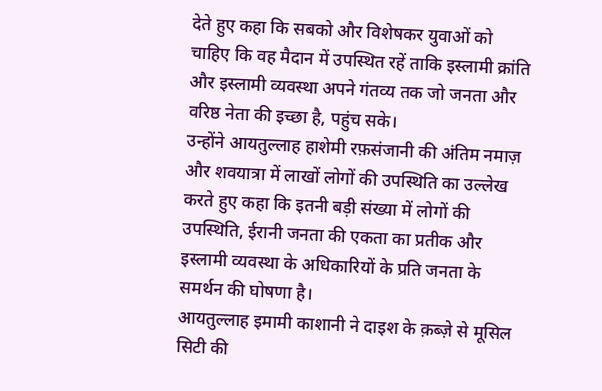देते हुए कहा कि सबको और विशेषकर युवाओं को चाहिए कि वह मैदान में उपस्थित रहें ताकि इस्लामी क्रांति और इस्लामी व्यवस्था अपने गंतव्य तक जो जनता और वरिष्ठ नेता की इच्छा है, पहुंच सके।
उन्होंने आयतुल्लाह हाशेमी रफ़संजानी की अंतिम नमाज़ और शवयात्रा में लाखों लोगों की उपस्थिति का उल्लेख करते हुए कहा कि इतनी बड़ी संख्या में लोगों की उपस्थिति, ईरानी जनता की एकता का प्रतीक और इस्लामी व्यवस्था के अधिकारियों के प्रति जनता के समर्थन की घोषणा है।
आयतुल्लाह इमामी काशानी ने दाइश के क़ब्ज़े से मूसिल सिटी की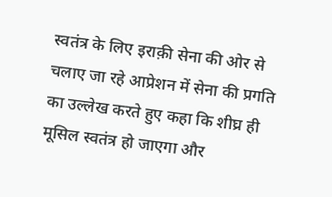स्वतंत्र के लिए इराक़ी सेना की ओर से चलाए जा रहे आप्रेशन में सेना की प्रगति का उल्लेख करते हुए कहा कि शीघ्र ही मूसिल स्वतंत्र हो जाएगा और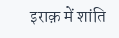इराक़ में शांति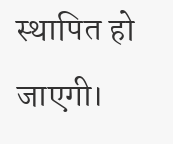स्थापित हो जाएगी।